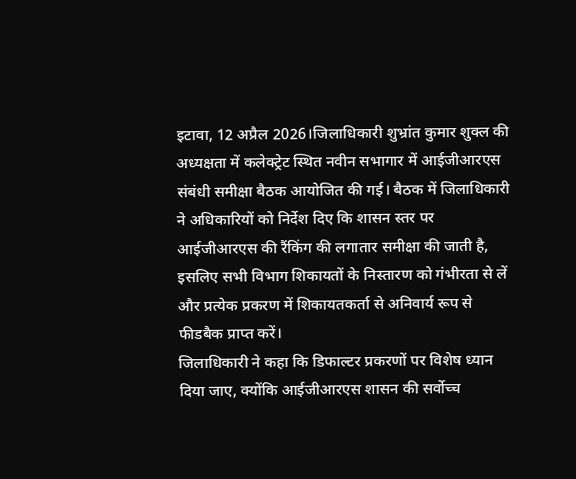इटावा, 12 अप्रैल 2026।जिलाधिकारी शुभ्रांत कुमार शुक्ल की अध्यक्षता में कलेक्ट्रेट स्थित नवीन सभागार में आईजीआरएस संबंधी समीक्षा बैठक आयोजित की गई। बैठक में जिलाधिकारी ने अधिकारियों को निर्देश दिए कि शासन स्तर पर आईजीआरएस की रैंकिंग की लगातार समीक्षा की जाती है, इसलिए सभी विभाग शिकायतों के निस्तारण को गंभीरता से लें और प्रत्येक प्रकरण में शिकायतकर्ता से अनिवार्य रूप से फीडबैक प्राप्त करें।
जिलाधिकारी ने कहा कि डिफाल्टर प्रकरणों पर विशेष ध्यान दिया जाए, क्योंकि आईजीआरएस शासन की सर्वोच्च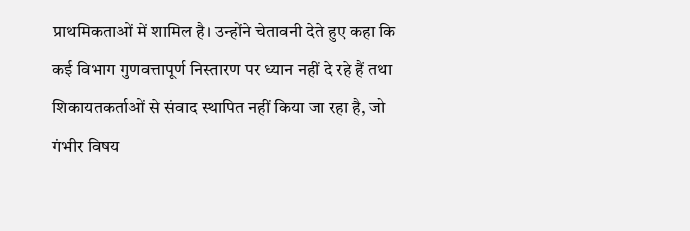प्राथमिकताओं में शामिल है। उन्होंने चेतावनी देते हुए कहा कि कई विभाग गुणवत्तापूर्ण निस्तारण पर ध्यान नहीं दे रहे हैं तथा शिकायतकर्ताओं से संवाद स्थापित नहीं किया जा रहा है, जो गंभीर विषय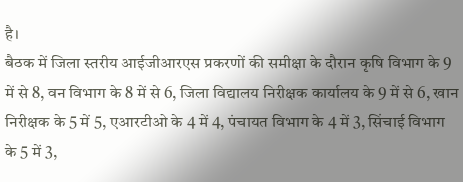है।
बैठक में जिला स्तरीय आईजीआरएस प्रकरणों की समीक्षा के दौरान कृषि विभाग के 9 में से 8, वन विभाग के 8 में से 6, जिला विद्यालय निरीक्षक कार्यालय के 9 में से 6, खान निरीक्षक के 5 में 5, एआरटीओ के 4 में 4, पंचायत विभाग के 4 में 3, सिंचाई विभाग के 5 में 3,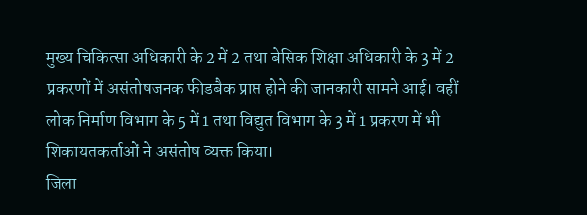मुख्य चिकित्सा अधिकारी के 2 में 2 तथा बेसिक शिक्षा अधिकारी के 3 में 2 प्रकरणों में असंतोषजनक फीडबैक प्राप्त होने की जानकारी सामने आई। वहीं लोक निर्माण विभाग के 5 में 1 तथा विद्युत विभाग के 3 में 1 प्रकरण में भी शिकायतकर्ताओं ने असंतोष व्यक्त किया।
जिला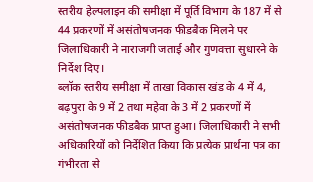स्तरीय हेल्पलाइन की समीक्षा में पूर्ति विभाग के 187 में से 44 प्रकरणों में असंतोषजनक फीडबैक मिलने पर जिलाधिकारी ने नाराजगी जताई और गुणवत्ता सुधारने के निर्देश दिए।
ब्लॉक स्तरीय समीक्षा में ताखा विकास खंड के 4 में 4, बढ़पुरा के 9 में 2 तथा महेवा के 3 में 2 प्रकरणों में असंतोषजनक फीडबैक प्राप्त हुआ। जिलाधिकारी ने सभी अधिकारियों को निर्देशित किया कि प्रत्येक प्रार्थना पत्र का गंभीरता से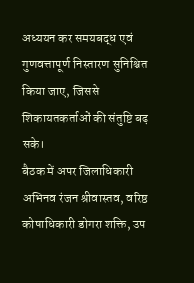अध्ययन कर समयबद्ध एवं गुणवत्तापूर्ण निस्तारण सुनिश्चित किया जाए, जिससे शिकायतकर्ताओं की संतुष्टि बढ़ सके।
बैठक में अपर जिलाधिकारी अभिनव रंजन श्रीवास्तव, वरिष्ठ कोषाधिकारी डोगरा शक्ति, उप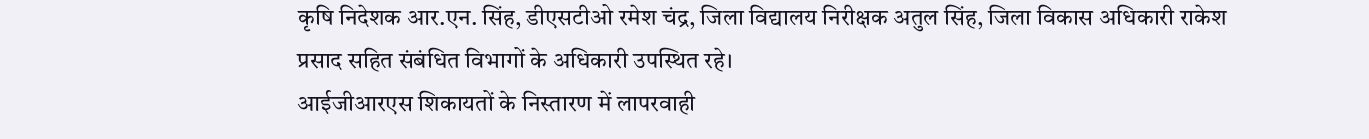कृषि निदेशक आर.एन. सिंह, डीएसटीओ रमेश चंद्र, जिला विद्यालय निरीक्षक अतुल सिंह, जिला विकास अधिकारी राकेश प्रसाद सहित संबंधित विभागों के अधिकारी उपस्थित रहे।
आईजीआरएस शिकायतों के निस्तारण में लापरवाही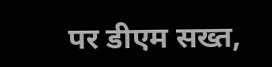पर डीएम सख्त,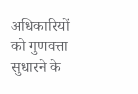अधिकारियों को गुणवत्ता सुधारने के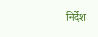निर्देश